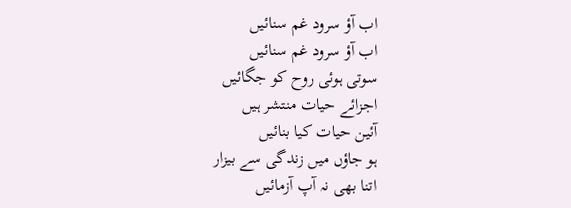اب آؤ سرود غم سنائیں
اب آؤ سرود غم سنائیں
سوتی ہوئی روح کو جگائیں
اجزائے حیات منتشر ہیں
آئین حیات کیا بنائیں
ہو جاؤں میں زندگی سے بیزار
اتنا بھی نہ آپ آزمائیں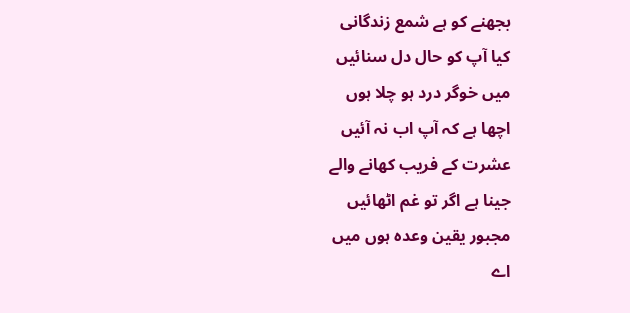بجھنے کو ہے شمع زندگانی
کیا آپ کو حال دل سنائیں
میں خوگر درد ہو چلا ہوں
اچھا ہے کہ آپ اب نہ آئیں
عشرت کے فریب کھانے والے
جینا ہے اگر تو غم اٹھائیں
مجبور یقین وعدہ ہوں میں
اے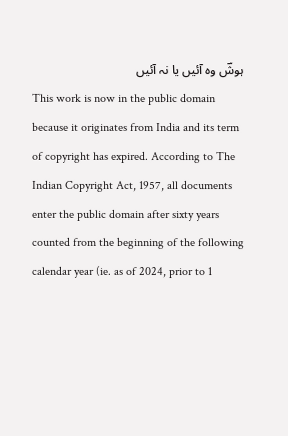ہوشؔ وہ آئیں یا نہ آئیں
This work is now in the public domain because it originates from India and its term of copyright has expired. According to The Indian Copyright Act, 1957, all documents enter the public domain after sixty years counted from the beginning of the following calendar year (ie. as of 2024, prior to 1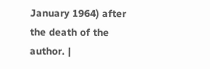January 1964) after the death of the author. |